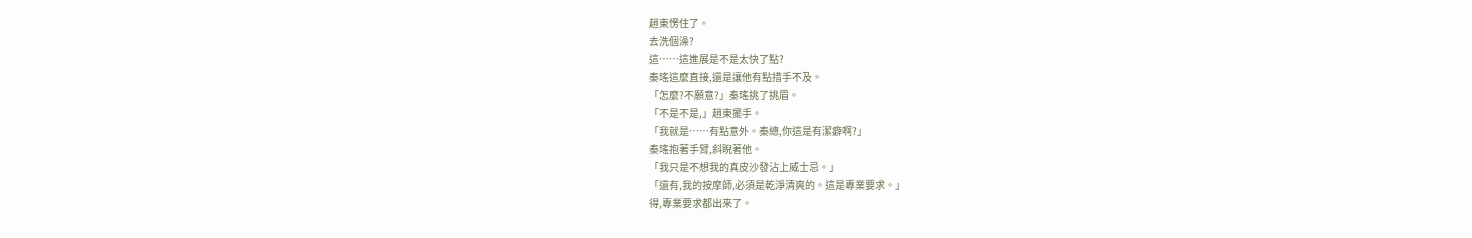趙東愣住了。
去洗個澡?
這……這進展是不是太快了點?
秦瑤這麼直接,還是讓他有點措手不及。
「怎麼?不願意?」秦瑤挑了挑眉。
「不是不是,」趙東擺手。
「我就是……有點意外。秦總,你這是有潔癖啊?」
秦瑤抱著手臂,斜睨著他。
「我只是不想我的真皮沙發沾上威士忌。」
「還有,我的按摩師,必須是乾淨清爽的。這是專業要求。」
得,專業要求都出來了。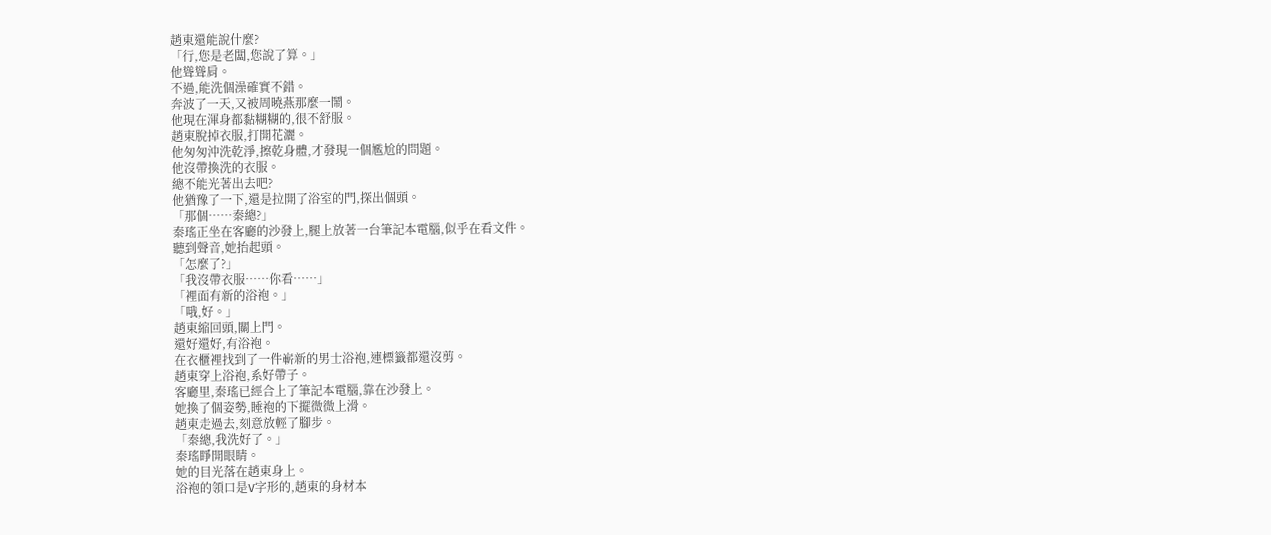趙東還能說什麼?
「行,您是老闆,您說了算。」
他聳聳肩。
不過,能洗個澡確實不錯。
奔波了一天,又被周曉燕那麼一鬧。
他現在渾身都黏糊糊的,很不舒服。
趙東脫掉衣服,打開花灑。
他匆匆沖洗乾淨,擦乾身體,才發現一個尷尬的問題。
他沒帶換洗的衣服。
總不能光著出去吧?
他猶豫了一下,還是拉開了浴室的門,探出個頭。
「那個……秦總?」
秦瑤正坐在客廳的沙發上,腿上放著一台筆記本電腦,似乎在看文件。
聽到聲音,她抬起頭。
「怎麼了?」
「我沒帶衣服……你看……」
「裡面有新的浴袍。」
「哦,好。」
趙東縮回頭,關上門。
還好還好,有浴袍。
在衣櫃裡找到了一件嶄新的男士浴袍,連標籤都還沒剪。
趙東穿上浴袍,系好帶子。
客廳里,秦瑤已經合上了筆記本電腦,靠在沙發上。
她換了個姿勢,睡袍的下擺微微上滑。
趙東走過去,刻意放輕了腳步。
「秦總,我洗好了。」
秦瑤睜開眼睛。
她的目光落在趙東身上。
浴袍的領口是V字形的,趙東的身材本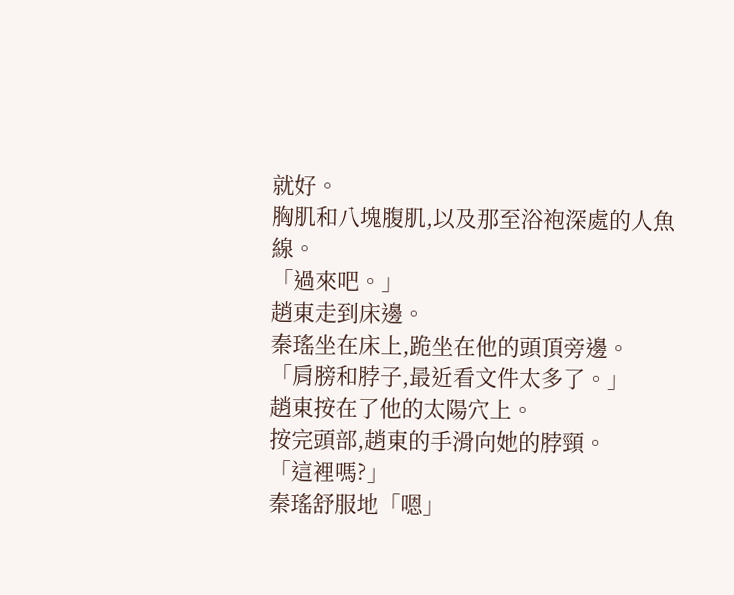就好。
胸肌和八塊腹肌,以及那至浴袍深處的人魚線。
「過來吧。」
趙東走到床邊。
秦瑤坐在床上,跪坐在他的頭頂旁邊。
「肩膀和脖子,最近看文件太多了。」
趙東按在了他的太陽穴上。
按完頭部,趙東的手滑向她的脖頸。
「這裡嗎?」
秦瑤舒服地「嗯」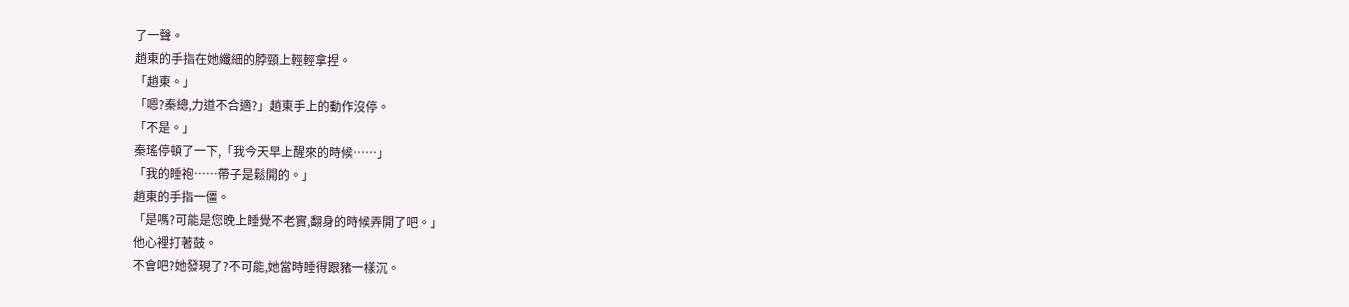了一聲。
趙東的手指在她纖細的脖頸上輕輕拿捏。
「趙東。」
「嗯?秦總,力道不合適?」趙東手上的動作沒停。
「不是。」
秦瑤停頓了一下,「我今天早上醒來的時候……」
「我的睡袍……帶子是鬆開的。」
趙東的手指一僵。
「是嗎?可能是您晚上睡覺不老實,翻身的時候弄開了吧。」
他心裡打著鼓。
不會吧?她發現了?不可能,她當時睡得跟豬一樣沉。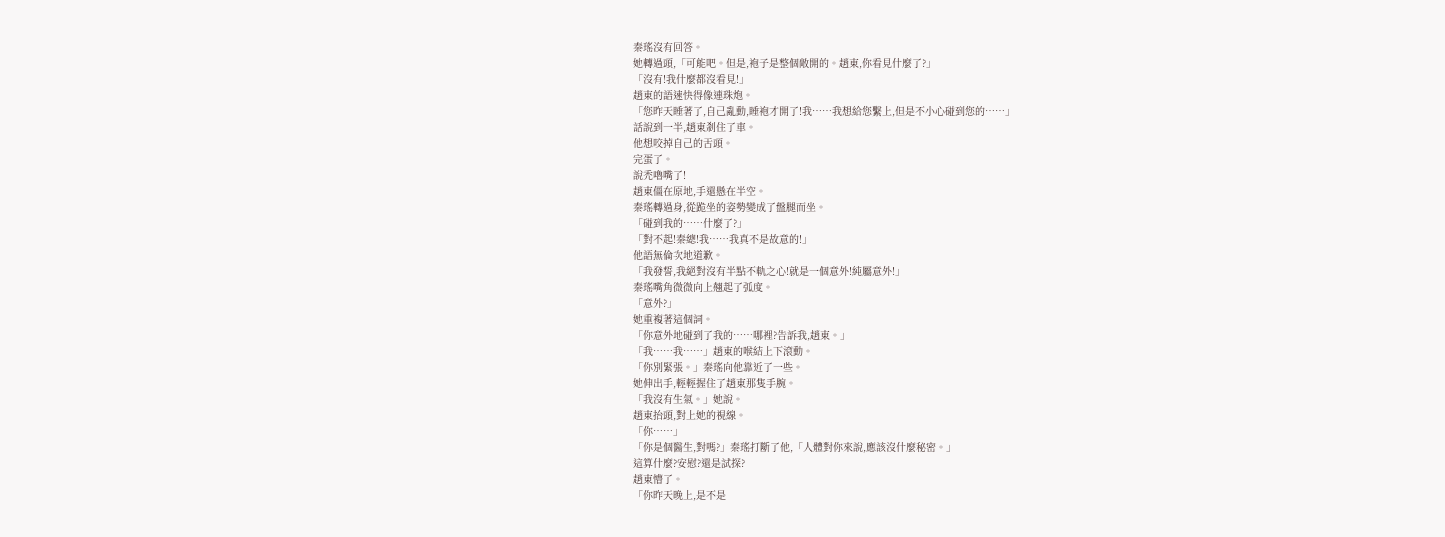秦瑤沒有回答。
她轉過頭,「可能吧。但是,袍子是整個敞開的。趙東,你看見什麼了?」
「沒有!我什麼都沒看見!」
趙東的語速快得像連珠炮。
「您昨天睡著了,自己亂動,睡袍才開了!我……我想給您繫上,但是不小心碰到您的……」
話說到一半,趙東剎住了車。
他想咬掉自己的舌頭。
完蛋了。
說禿嚕嘴了!
趙東僵在原地,手還懸在半空。
秦瑤轉過身,從跪坐的姿勢變成了盤腿而坐。
「碰到我的……什麼了?」
「對不起!秦總!我……我真不是故意的!」
他語無倫次地道歉。
「我發誓,我絕對沒有半點不軌之心!就是一個意外!純屬意外!」
秦瑤嘴角微微向上翹起了弧度。
「意外?」
她重複著這個詞。
「你意外地碰到了我的……哪裡?告訴我,趙東。」
「我……我……」趙東的喉結上下滾動。
「你別緊張。」秦瑤向他靠近了一些。
她伸出手,輕輕握住了趙東那隻手腕。
「我沒有生氣。」她說。
趙東抬頭,對上她的視線。
「你……」
「你是個醫生,對嗎?」秦瑤打斷了他,「人體對你來說,應該沒什麼秘密。」
這算什麼?安慰?還是試探?
趙東懵了。
「你昨天晚上,是不是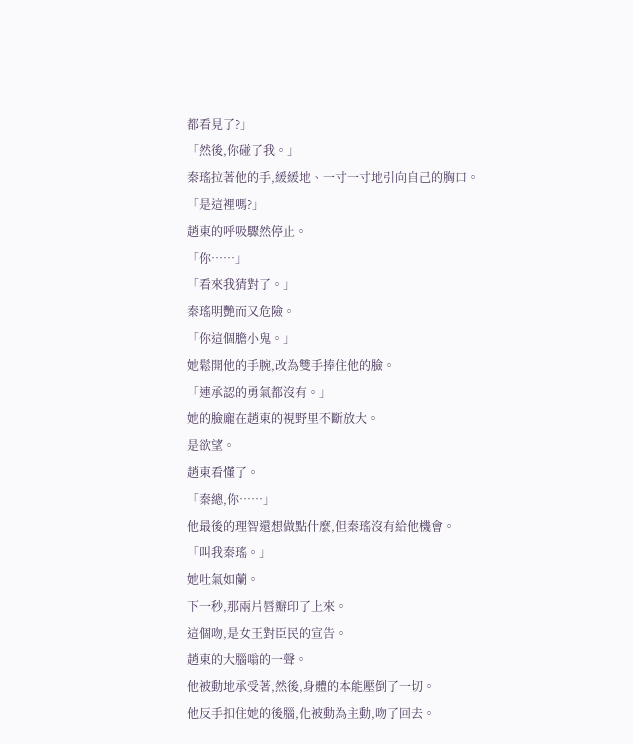都看見了?」
「然後,你碰了我。」
秦瑤拉著他的手,緩緩地、一寸一寸地引向自己的胸口。
「是這裡嗎?」
趙東的呼吸驟然停止。
「你……」
「看來我猜對了。」
秦瑤明艷而又危險。
「你這個膽小鬼。」
她鬆開他的手腕,改為雙手捧住他的臉。
「連承認的勇氣都沒有。」
她的臉龐在趙東的視野里不斷放大。
是欲望。
趙東看懂了。
「秦總,你……」
他最後的理智還想做點什麼,但秦瑤沒有給他機會。
「叫我秦瑤。」
她吐氣如蘭。
下一秒,那兩片唇瓣印了上來。
這個吻,是女王對臣民的宣告。
趙東的大腦嗡的一聲。
他被動地承受著,然後,身體的本能壓倒了一切。
他反手扣住她的後腦,化被動為主動,吻了回去。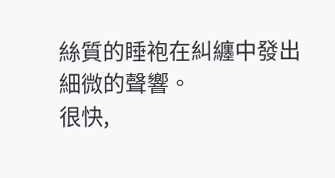絲質的睡袍在糾纏中發出細微的聲響。
很快,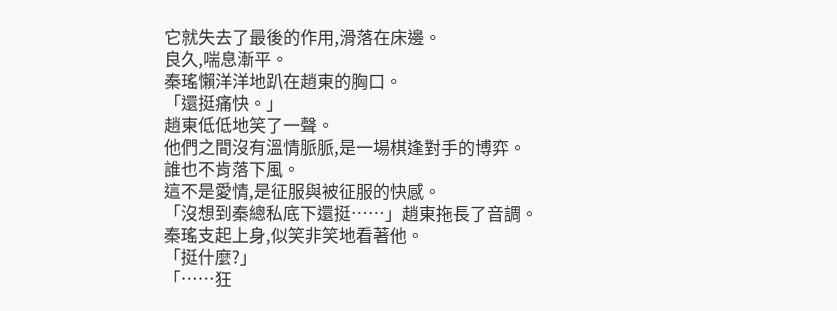它就失去了最後的作用,滑落在床邊。
良久,喘息漸平。
秦瑤懶洋洋地趴在趙東的胸口。
「還挺痛快。」
趙東低低地笑了一聲。
他們之間沒有溫情脈脈,是一場棋逢對手的博弈。
誰也不肯落下風。
這不是愛情,是征服與被征服的快感。
「沒想到秦總私底下還挺……」趙東拖長了音調。
秦瑤支起上身,似笑非笑地看著他。
「挺什麼?」
「……狂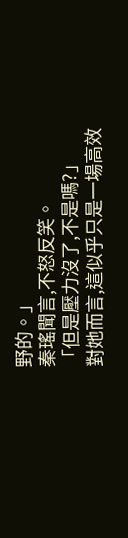野的。」
秦瑤聞言,不怒反笑。
「但是壓力沒了,不是嗎?」
對她而言,這似乎只是一場高效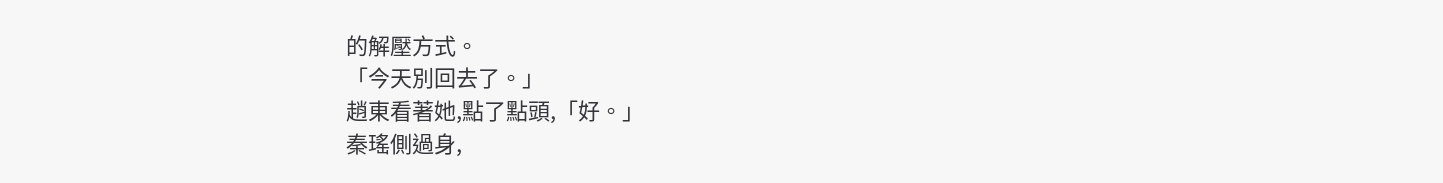的解壓方式。
「今天別回去了。」
趙東看著她,點了點頭,「好。」
秦瑤側過身,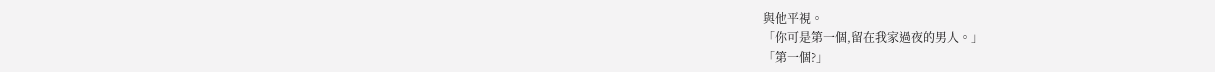與他平視。
「你可是第一個,留在我家過夜的男人。」
「第一個?」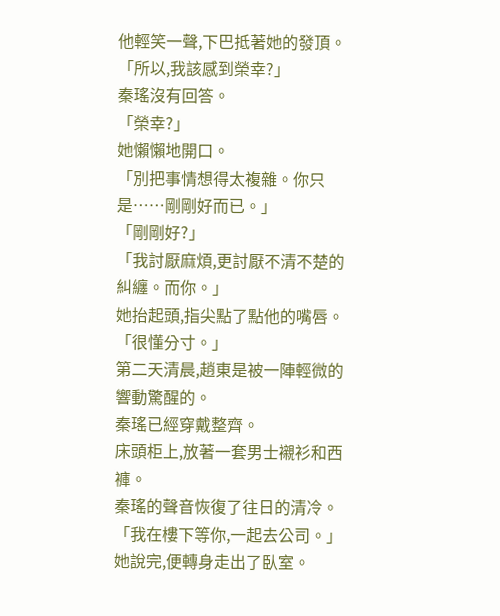他輕笑一聲,下巴抵著她的發頂。
「所以,我該感到榮幸?」
秦瑤沒有回答。
「榮幸?」
她懶懶地開口。
「別把事情想得太複雜。你只是……剛剛好而已。」
「剛剛好?」
「我討厭麻煩,更討厭不清不楚的糾纏。而你。」
她抬起頭,指尖點了點他的嘴唇。
「很懂分寸。」
第二天清晨,趙東是被一陣輕微的響動驚醒的。
秦瑤已經穿戴整齊。
床頭柜上,放著一套男士襯衫和西褲。
秦瑤的聲音恢復了往日的清冷。
「我在樓下等你,一起去公司。」
她說完,便轉身走出了臥室。